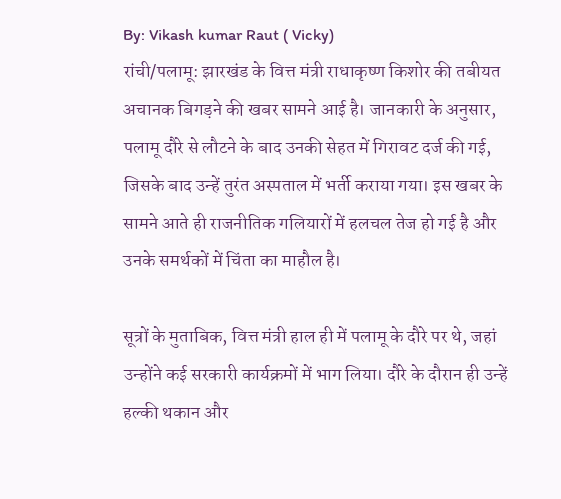By: Vikash kumar Raut ( Vicky)
रांची/पलामू: झारखंड के वित्त मंत्री राधाकृष्ण किशोर की तबीयत अचानक बिगड़ने की खबर सामने आई है। जानकारी के अनुसार, पलामू दौरे से लौटने के बाद उनकी सेहत में गिरावट दर्ज की गई, जिसके बाद उन्हें तुरंत अस्पताल में भर्ती कराया गया। इस खबर के सामने आते ही राजनीतिक गलियारों में हलचल तेज हो गई है और उनके समर्थकों में चिंता का माहौल है।

सूत्रों के मुताबिक, वित्त मंत्री हाल ही में पलामू के दौरे पर थे, जहां उन्होंने कई सरकारी कार्यक्रमों में भाग लिया। दौरे के दौरान ही उन्हें हल्की थकान और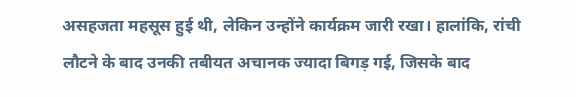असहजता महसूस हुई थी, लेकिन उन्होंने कार्यक्रम जारी रखा। हालांकि, रांची लौटने के बाद उनकी तबीयत अचानक ज्यादा बिगड़ गई, जिसके बाद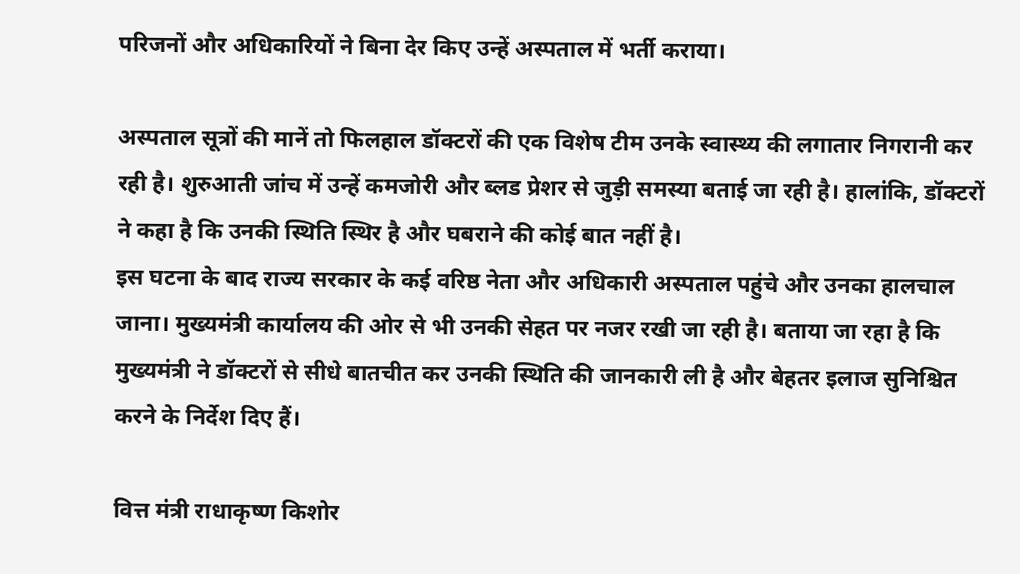परिजनों और अधिकारियों ने बिना देर किए उन्हें अस्पताल में भर्ती कराया।

अस्पताल सूत्रों की मानें तो फिलहाल डॉक्टरों की एक विशेष टीम उनके स्वास्थ्य की लगातार निगरानी कर रही है। शुरुआती जांच में उन्हें कमजोरी और ब्लड प्रेशर से जुड़ी समस्या बताई जा रही है। हालांकि, डॉक्टरों ने कहा है कि उनकी स्थिति स्थिर है और घबराने की कोई बात नहीं है।
इस घटना के बाद राज्य सरकार के कई वरिष्ठ नेता और अधिकारी अस्पताल पहुंचे और उनका हालचाल जाना। मुख्यमंत्री कार्यालय की ओर से भी उनकी सेहत पर नजर रखी जा रही है। बताया जा रहा है कि मुख्यमंत्री ने डॉक्टरों से सीधे बातचीत कर उनकी स्थिति की जानकारी ली है और बेहतर इलाज सुनिश्चित करने के निर्देश दिए हैं।

वित्त मंत्री राधाकृष्ण किशोर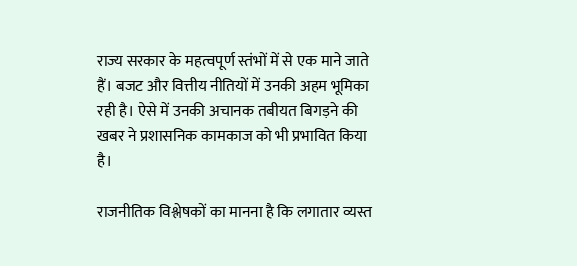राज्य सरकार के महत्वपूर्ण स्तंभों में से एक माने जाते हैं। बजट और वित्तीय नीतियों में उनकी अहम भूमिका रही है। ऐसे में उनकी अचानक तबीयत बिगड़ने की खबर ने प्रशासनिक कामकाज को भी प्रभावित किया है।

राजनीतिक विश्लेषकों का मानना है कि लगातार व्यस्त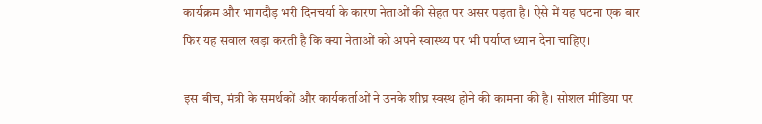कार्यक्रम और भागदौड़ भरी दिनचर्या के कारण नेताओं की सेहत पर असर पड़ता है। ऐसे में यह घटना एक बार फिर यह सवाल खड़ा करती है कि क्या नेताओं को अपने स्वास्थ्य पर भी पर्याप्त ध्यान देना चाहिए।

इस बीच, मंत्री के समर्थकों और कार्यकर्ताओं ने उनके शीघ्र स्वस्थ होने की कामना की है। सोशल मीडिया पर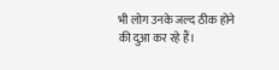भी लोग उनके जल्द ठीक होने की दुआ कर रहे हैं।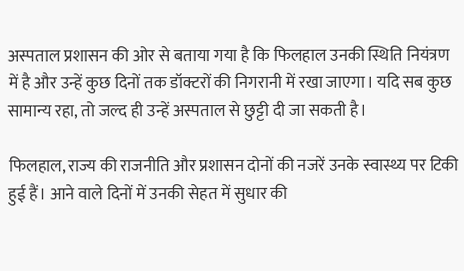अस्पताल प्रशासन की ओर से बताया गया है कि फिलहाल उनकी स्थिति नियंत्रण में है और उन्हें कुछ दिनों तक डॉक्टरों की निगरानी में रखा जाएगा। यदि सब कुछ सामान्य रहा, तो जल्द ही उन्हें अस्पताल से छुट्टी दी जा सकती है।

फिलहाल, राज्य की राजनीति और प्रशासन दोनों की नजरें उनके स्वास्थ्य पर टिकी हुई हैं। आने वाले दिनों में उनकी सेहत में सुधार की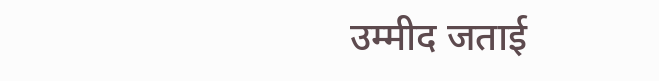उम्मीद जताई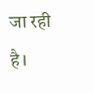जा रही है।